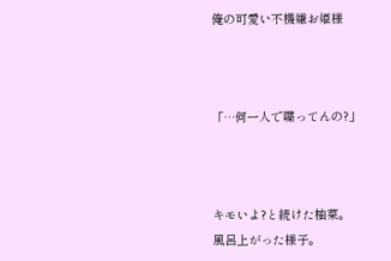俺の可愛い不機嫌お姫様



「…何一人で喋ってんの?」



キモいよ?と続けた柚菜。
風呂上がった様子。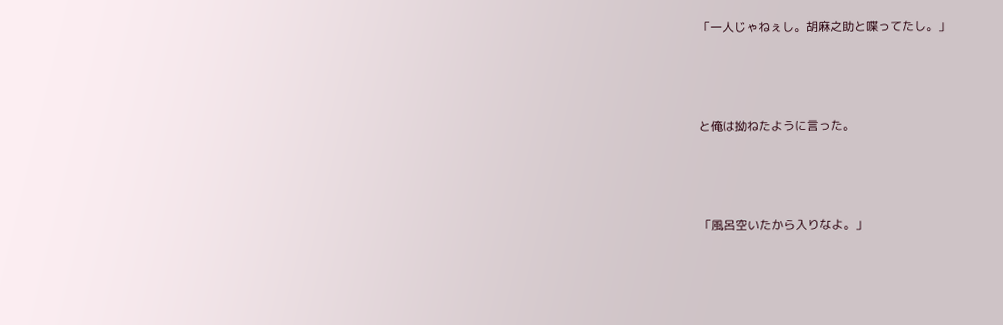「一人じゃねぇし。胡麻之助と喋ってたし。」



と俺は拗ねたように言った。



「風呂空いたから入りなよ。」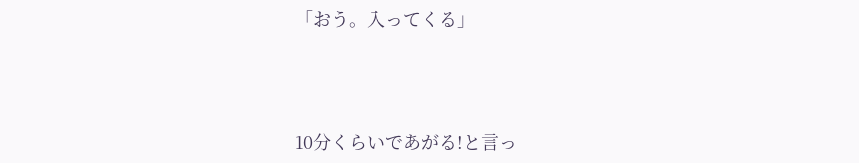「おう。入ってくる」



10分くらいであがる!と言っ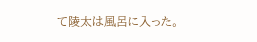て陵太は風呂に入った。